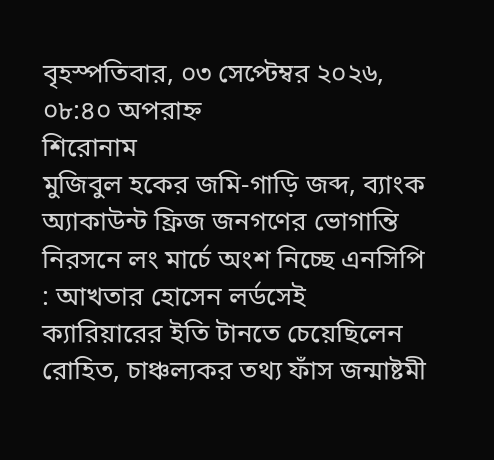বৃহস্পতিবার, ০৩ সেপ্টেম্বর ২০২৬, ০৮:৪০ অপরাহ্ন
শিরোনাম
মুজিবুল হকের জমি-গাড়ি জব্দ, ব্যাংক অ্যাকাউন্ট ফ্রিজ জনগণের ভোগান্তি নিরসনে লং মার্চে অংশ নিচ্ছে এনসিপি : আখতার হোসেন লর্ডসেই ক্যারিয়ারের ইতি টানতে চেয়েছিলেন রোহিত, চাঞ্চল্যকর তথ্য ফাঁস জন্মাষ্টমী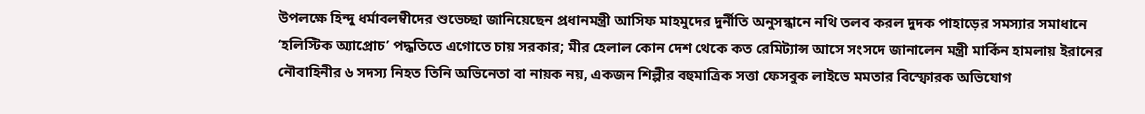উপলক্ষে হিন্দু ধর্মাবলম্বীদের শুভেচ্ছা জানিয়েছেন প্রধানমন্ত্রী আসিফ মাহমুদের দুর্নীতি অনুসন্ধানে নথি তলব করল দুদক পাহাড়ের সমস্যার সমাধানে ‘হলিস্টিক অ্যাপ্রোচ’ পদ্ধতিতে এগোতে চায় সরকার; মীর হেলাল কোন দেশ থেকে কত রেমিট্যান্স আসে সংসদে জানালেন মন্ত্রী মার্কিন হামলায় ইরানের নৌবাহিনীর ৬ সদস্য নিহত তিনি অভিনেতা বা নায়ক নয়, একজন শিল্পীর বহুমাত্রিক সত্তা ফেসবুক লাইভে মমতার বিস্ফোরক অভিযোগ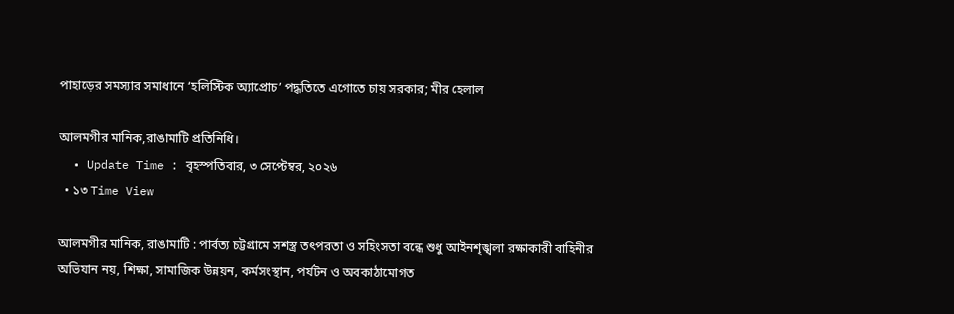পাহাড়ের সমস্যার সমাধানে ‘হলিস্টিক অ্যাপ্রোচ’ পদ্ধতিতে এগোতে চায় সরকার; মীর হেলাল

আলমগীর মানিক,রাঙামাটি প্রতিনিধি।
  • Update Time : বৃহস্পতিবার, ৩ সেপ্টেম্বর, ২০২৬
  • ১৩ Time View

আলমগীর মানিক, রাঙামাটি : পার্বত্য চট্টগ্রামে সশস্ত্র তৎপরতা ও সহিংসতা বন্ধে শুধু আইনশৃঙ্খলা রক্ষাকারী বাহিনীর অভিযান নয়, শিক্ষা, সামাজিক উন্নয়ন, কর্মসংস্থান, পর্যটন ও অবকাঠামোগত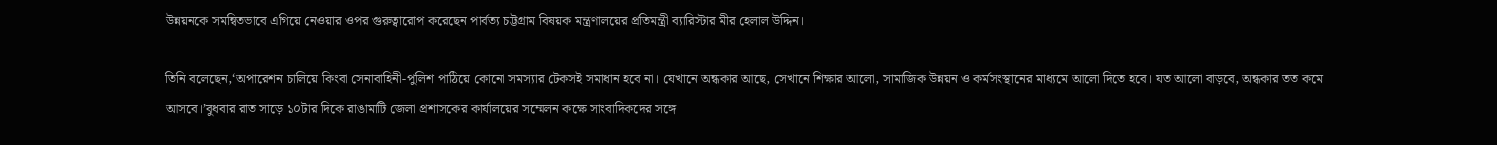উন্নয়নকে সমন্বিতভাবে এগিয়ে নেওয়ার ওপর গুরুত্বারোপ করেছেন পার্বত্য চট্টগ্রাম বিষয়ক মন্ত্রণালয়ের প্রতিমন্ত্রী ব্যারিস্টার মীর হেলাল উদ্দিন।

তিনি বলেছেন,‘অপারেশন চালিয়ে কিংবা সেনাবাহিনী-পুলিশ পাঠিয়ে কোনো সমস্যার টেকসই সমাধান হবে না। যেখানে অন্ধকার আছে, সেখানে শিক্ষার আলো, সামাজিক উন্নয়ন ও কর্মসংস্থানের মাধ্যমে আলো দিতে হবে। যত আলো বাড়বে, অন্ধকার তত কমে আসবে।’বুধবার রাত সাড়ে ১০টার দিকে রাঙামাটি জেলা প্রশাসকের কার্যালয়ের সম্মেলন কক্ষে সাংবাদিকদের সঙ্গে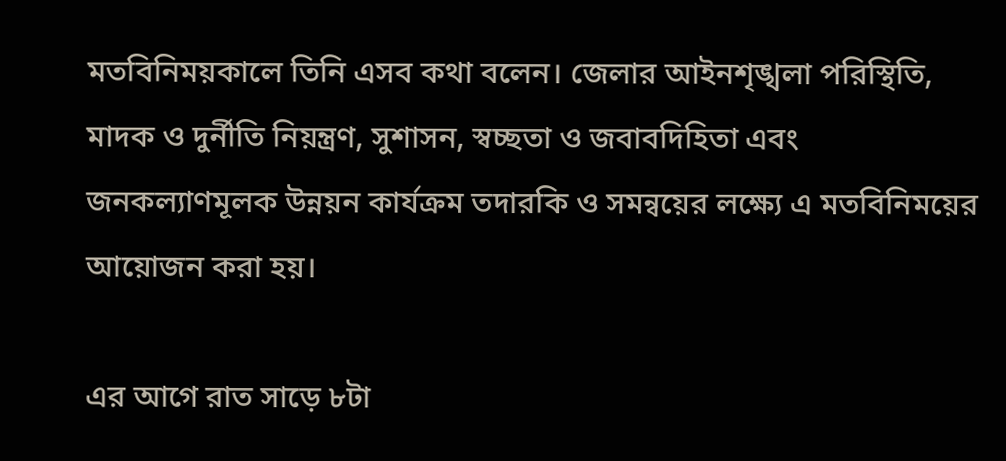মতবিনিময়কালে তিনি এসব কথা বলেন। জেলার আইনশৃঙ্খলা পরিস্থিতি, মাদক ও দুর্নীতি নিয়ন্ত্রণ, সুশাসন, স্বচ্ছতা ও জবাবদিহিতা এবং জনকল্যাণমূলক উন্নয়ন কার্যক্রম তদারকি ও সমন্বয়ের লক্ষ্যে এ মতবিনিময়ের আয়োজন করা হয়।

এর আগে রাত সাড়ে ৮টা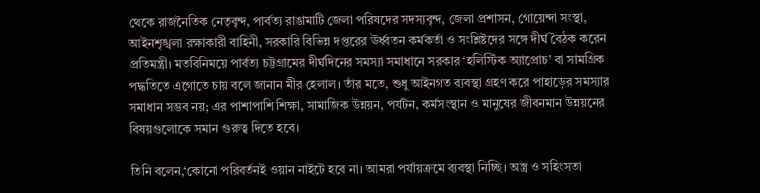থেকে রাজনৈতিক নেতৃবৃন্দ, পার্বত্য রাঙামাটি জেলা পরিষদের সদস্যবৃন্দ, জেলা প্রশাসন, গোয়েন্দা সংস্থা, আইনশৃঙ্খলা রক্ষাকারী বাহিনী, সরকারি বিভিন্ন দপ্তরের ঊর্ধ্বতন কর্মকর্তা ও সংশ্লিষ্টদের সঙ্গে দীর্ঘ বৈঠক করেন প্রতিমন্ত্রী। মতবিনিময়ে পার্বত্য চট্টগ্রামের দীর্ঘদিনের সমস্যা সমাধানে সরকার ‘হলিস্টিক অ্যাপ্রোচ’ বা সামগ্রিক পদ্ধতিতে এগোতে চায় বলে জানান মীর হেলাল। তাঁর মতে, শুধু আইনগত ব্যবস্থা গ্রহণ করে পাহাড়ের সমস্যার সমাধান সম্ভব নয়; এর পাশাপাশি শিক্ষা, সামাজিক উন্নয়ন, পর্যটন, কর্মসংস্থান ও মানুষের জীবনমান উন্নয়নের বিষয়গুলোকে সমান গুরুত্ব দিতে হবে।

তিনি বলেন,‘কোনো পরিবর্তনই ওয়ান নাইটে হবে না। আমরা পর্যায়ক্রমে ব্যবস্থা নিচ্ছি। অস্ত্র ও সহিংসতা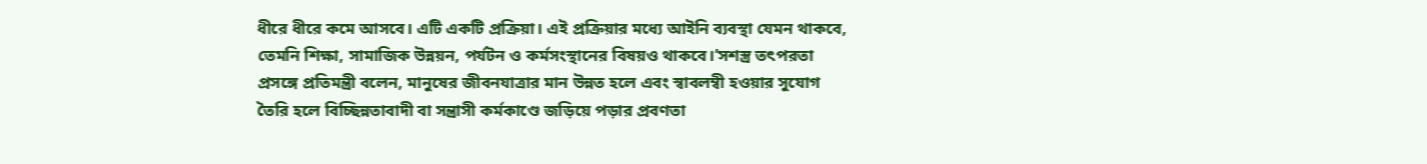ধীরে ধীরে কমে আসবে। এটি একটি প্রক্রিয়া। এই প্রক্রিয়ার মধ্যে আইনি ব্যবস্থা যেমন থাকবে, তেমনি শিক্ষা, সামাজিক উন্নয়ন, পর্যটন ও কর্মসংস্থানের বিষয়ও থাকবে।’সশস্ত্র তৎপরতা প্রসঙ্গে প্রতিমন্ত্রী বলেন, মানুষের জীবনযাত্রার মান উন্নত হলে এবং স্বাবলম্বী হওয়ার সুযোগ তৈরি হলে বিচ্ছিন্নতাবাদী বা সন্ত্রাসী কর্মকাণ্ডে জড়িয়ে পড়ার প্রবণতা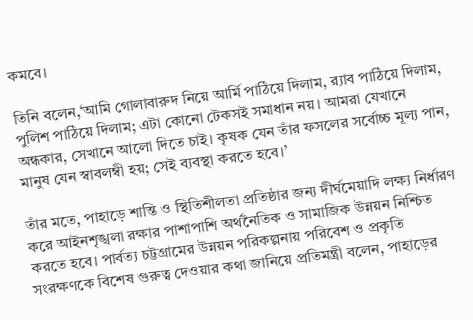কমবে।

তিনি বলেন,‘আমি গোলাবারুদ নিয়ে আর্মি পাঠিয়ে দিলাম, র‍্যাব পাঠিয়ে দিলাম, পুলিশ পাঠিয়ে দিলাম; এটা কোনো টেকসই সমাধান নয়। আমরা যেখানে অন্ধকার, সেখানে আলো দিতে চাই। কৃষক যেন তাঁর ফসলের সর্বোচ্চ মূল্য পান, মানুষ যেন স্বাবলম্বী হয়; সেই ব্যবস্থা করতে হবে।’

তাঁর মতে, পাহাড়ে শান্তি ও স্থিতিশীলতা প্রতিষ্ঠার জন্য দীর্ঘমেয়াদি লক্ষ্য নির্ধারণ করে আইনশৃঙ্খলা রক্ষার পাশাপাশি অর্থনৈতিক ও সামাজিক উন্নয়ন নিশ্চিত করতে হবে। পার্বত্য চট্টগ্রামের উন্নয়ন পরিকল্পনায় পরিবেশ ও প্রকৃতি সংরক্ষণকে বিশেষ গুরুত্ব দেওয়ার কথা জানিয়ে প্রতিমন্ত্রী বলেন, পাহাড়ের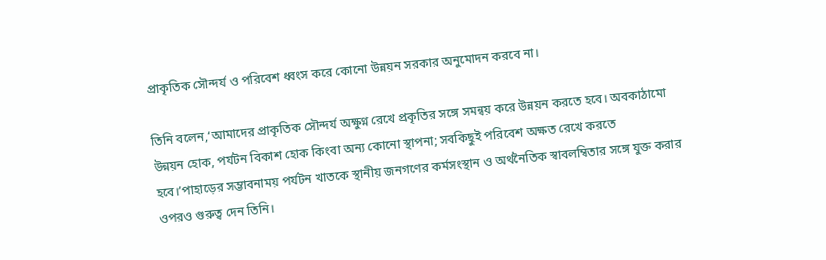প্রাকৃতিক সৌন্দর্য ও পরিবেশ ধ্বংস করে কোনো উন্নয়ন সরকার অনুমোদন করবে না।

তিনি বলেন,‘আমাদের প্রাকৃতিক সৌন্দর্য অক্ষুণ্ন রেখে প্রকৃতির সঙ্গে সমন্বয় করে উন্নয়ন করতে হবে। অবকাঠামো উন্নয়ন হোক, পর্যটন বিকাশ হোক কিংবা অন্য কোনো স্থাপনা; সবকিছুই পরিবেশ অক্ষত রেখে করতে হবে।’পাহাড়ের সম্ভাবনাময় পর্যটন খাতকে স্থানীয় জনগণের কর্মসংস্থান ও অর্থনৈতিক স্বাবলম্বিতার সঙ্গে যুক্ত করার ওপরও গুরুত্ব দেন তিনি।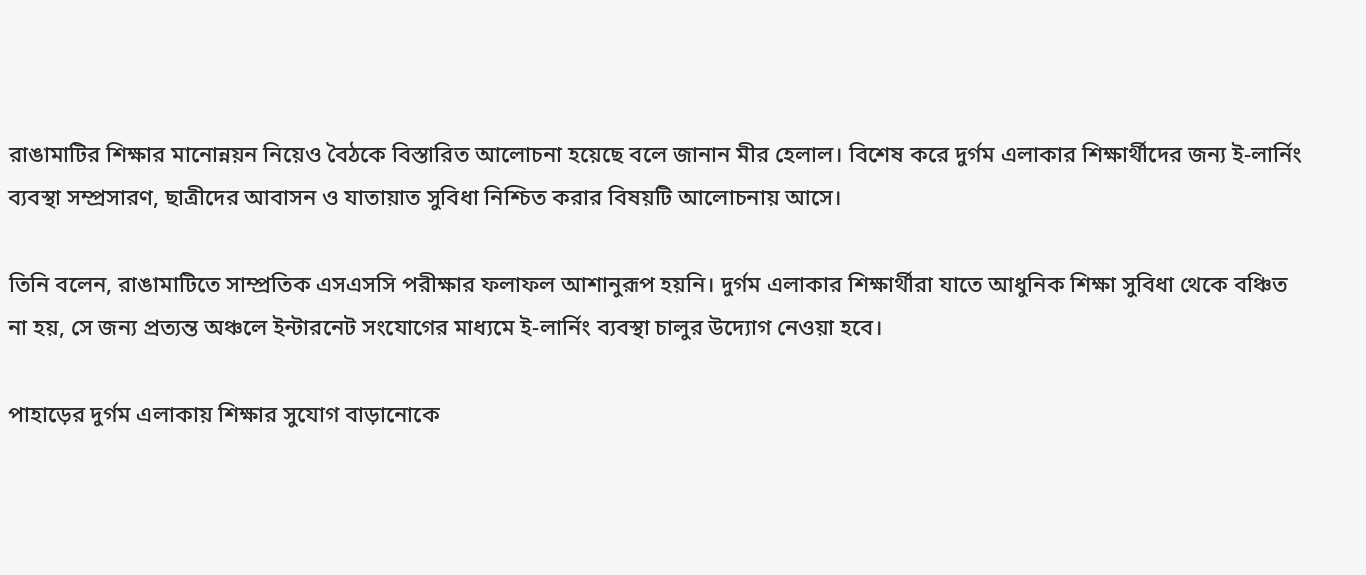রাঙামাটির শিক্ষার মানোন্নয়ন নিয়েও বৈঠকে বিস্তারিত আলোচনা হয়েছে বলে জানান মীর হেলাল। বিশেষ করে দুর্গম এলাকার শিক্ষার্থীদের জন্য ই-লার্নিং ব্যবস্থা সম্প্রসারণ, ছাত্রীদের আবাসন ও যাতায়াত সুবিধা নিশ্চিত করার বিষয়টি আলোচনায় আসে।

তিনি বলেন, রাঙামাটিতে সাম্প্রতিক এসএসসি পরীক্ষার ফলাফল আশানুরূপ হয়নি। দুর্গম এলাকার শিক্ষার্থীরা যাতে আধুনিক শিক্ষা সুবিধা থেকে বঞ্চিত না হয়, সে জন্য প্রত্যন্ত অঞ্চলে ইন্টারনেট সংযোগের মাধ্যমে ই-লার্নিং ব্যবস্থা চালুর উদ্যোগ নেওয়া হবে।

পাহাড়ের দুর্গম এলাকায় শিক্ষার সুযোগ বাড়ানোকে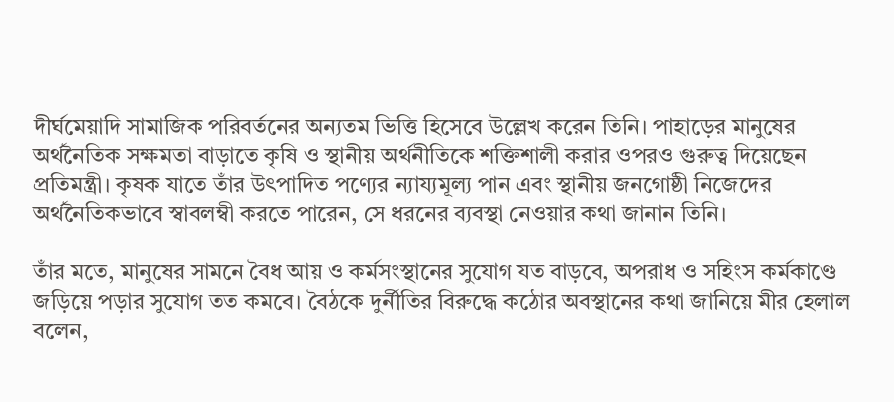দীর্ঘমেয়াদি সামাজিক পরিবর্তনের অন্যতম ভিত্তি হিসেবে উল্লেখ করেন তিনি। পাহাড়ের মানুষের অর্থনৈতিক সক্ষমতা বাড়াতে কৃষি ও স্থানীয় অর্থনীতিকে শক্তিশালী করার ওপরও গুরুত্ব দিয়েছেন প্রতিমন্ত্রী। কৃষক যাতে তাঁর উৎপাদিত পণ্যের ন্যায্যমূল্য পান এবং স্থানীয় জনগোষ্ঠী নিজেদের অর্থনৈতিকভাবে স্বাবলম্বী করতে পারেন, সে ধরনের ব্যবস্থা নেওয়ার কথা জানান তিনি।

তাঁর মতে, মানুষের সামনে বৈধ আয় ও কর্মসংস্থানের সুযোগ যত বাড়বে, অপরাধ ও সহিংস কর্মকাণ্ডে জড়িয়ে পড়ার সুযোগ তত কমবে। বৈঠকে দুর্নীতির বিরুদ্ধে কঠোর অবস্থানের কথা জানিয়ে মীর হেলাল বলেন,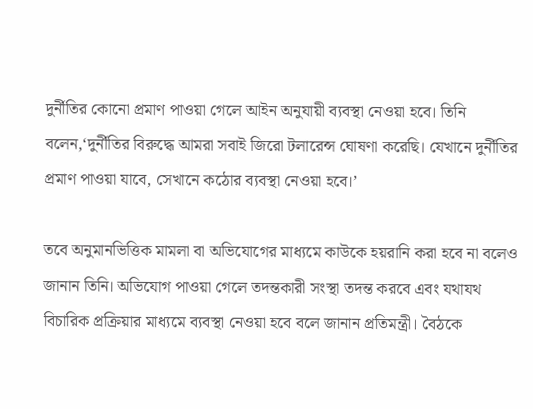দুর্নীতির কোনো প্রমাণ পাওয়া গেলে আইন অনুযায়ী ব্যবস্থা নেওয়া হবে। তিনি বলেন,‘দুর্নীতির বিরুদ্ধে আমরা সবাই জিরো টলারেন্স ঘোষণা করেছি। যেখানে দুর্নীতির প্রমাণ পাওয়া যাবে, সেখানে কঠোর ব্যবস্থা নেওয়া হবে।’

তবে অনুমানভিত্তিক মামলা বা অভিযোগের মাধ্যমে কাউকে হয়রানি করা হবে না বলেও জানান তিনি। অভিযোগ পাওয়া গেলে তদন্তকারী সংস্থা তদন্ত করবে এবং যথাযথ বিচারিক প্রক্রিয়ার মাধ্যমে ব্যবস্থা নেওয়া হবে বলে জানান প্রতিমন্ত্রী। বৈঠকে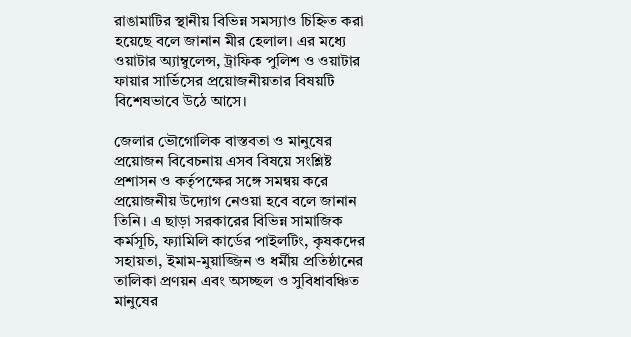রাঙামাটির স্থানীয় বিভিন্ন সমস্যাও চিহ্নিত করা হয়েছে বলে জানান মীর হেলাল। এর মধ্যে ওয়াটার অ্যাম্বুলেন্স, ট্রাফিক পুলিশ ও ওয়াটার ফায়ার সার্ভিসের প্রয়োজনীয়তার বিষয়টি বিশেষভাবে উঠে আসে।

জেলার ভৌগোলিক বাস্তবতা ও মানুষের প্রয়োজন বিবেচনায় এসব বিষয়ে সংশ্লিষ্ট প্রশাসন ও কর্তৃপক্ষের সঙ্গে সমন্বয় করে প্রয়োজনীয় উদ্যোগ নেওয়া হবে বলে জানান তিনি। এ ছাড়া সরকারের বিভিন্ন সামাজিক কর্মসূচি, ফ্যামিলি কার্ডের পাইলটিং, কৃষকদের সহায়তা, ইমাম-মুয়াজ্জিন ও ধর্মীয় প্রতিষ্ঠানের তালিকা প্রণয়ন এবং অসচ্ছল ও সুবিধাবঞ্চিত মানুষের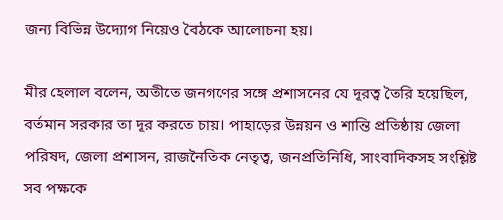জন্য বিভিন্ন উদ্যোগ নিয়েও বৈঠকে আলোচনা হয়।

মীর হেলাল বলেন, অতীতে জনগণের সঙ্গে প্রশাসনের যে দূরত্ব তৈরি হয়েছিল, বর্তমান সরকার তা দূর করতে চায়। পাহাড়ের উন্নয়ন ও শান্তি প্রতিষ্ঠায় জেলা পরিষদ, জেলা প্রশাসন, রাজনৈতিক নেতৃত্ব, জনপ্রতিনিধি, সাংবাদিকসহ সংশ্লিষ্ট সব পক্ষকে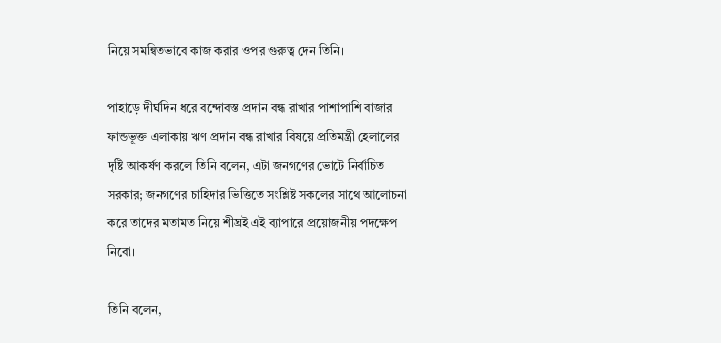নিয়ে সমন্বিতভাবে কাজ করার ওপর গুরুত্ব দেন তিনি।

পাহাড়ে দীর্ঘদিন ধরে বন্দোবস্ত প্রদান বন্ধ রাখার পাশাপাশি বাজার ফান্ডভূক্ত এলাকায় ঋণ প্রদান বন্ধ রাখার বিষয়ে প্রতিমন্ত্রী হেলালের দৃষ্টি আকর্ষণ করলে তিনি বলেন, এটা জনগণের ভোটে নির্বাচিত সরকার; জনগণের চাহিদার ভিত্তিতে সংশ্লিষ্ট সকলের সাথে আলোচনা করে তাদের মতামত নিয়ে শীঘ্রই এই ব্যাপারে প্রয়োজনীয় পদক্ষেপ নিবো।

তিনি বলেন,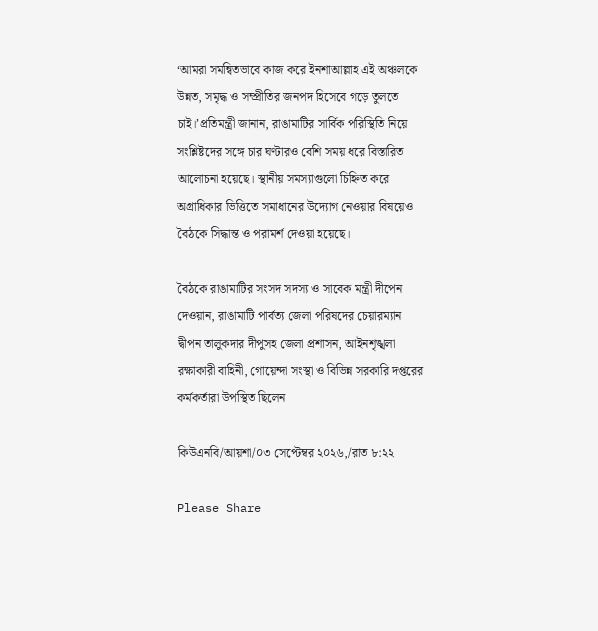‘আমরা সমন্বিতভাবে কাজ করে ইনশাআল্লাহ এই অঞ্চলকে উন্নত, সমৃদ্ধ ও সম্প্রীতির জনপদ হিসেবে গড়ে তুলতে চাই।’প্রতিমন্ত্রী জানান, রাঙামাটির সার্বিক পরিস্থিতি নিয়ে সংশ্লিষ্টদের সঙ্গে চার ঘণ্টারও বেশি সময় ধরে বিস্তারিত আলোচনা হয়েছে। স্থানীয় সমস্যাগুলো চিহ্নিত করে অগ্রাধিকার ভিত্তিতে সমাধানের উদ্যোগ নেওয়ার বিষয়েও বৈঠকে সিদ্ধান্ত ও পরামর্শ দেওয়া হয়েছে।

বৈঠকে রাঙামাটির সংসদ সদস্য ও সাবেক মন্ত্রী দীপেন দেওয়ান, রাঙামাটি পার্বত্য জেলা পরিষদের চেয়ারম্যান দ্বীপন তালুকদার দীপুসহ জেলা প্রশাসন, আইনশৃঙ্খলা রক্ষাকারী বাহিনী, গোয়েন্দা সংস্থা ও বিভিন্ন সরকারি দপ্তরের কর্মকর্তারা উপস্থিত ছিলেন

কিউএনবি/আয়শা/০৩ সেপ্টেম্বর ২০২৬,/রাত ৮:২২

Please Share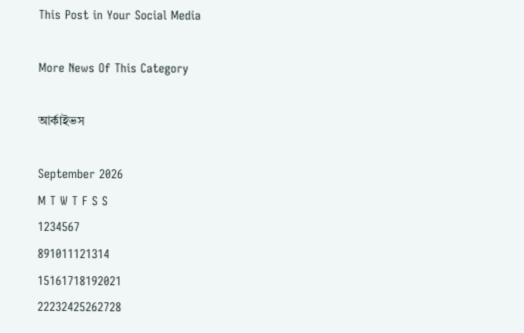This Post in Your Social Media

More News Of This Category

আর্কাইভস

September 2026
M T W T F S S
1234567
891011121314
15161718192021
22232425262728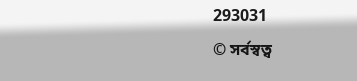293031
© সর্বস্বত্ব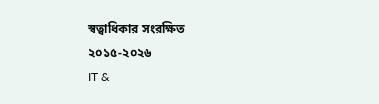স্বত্বাধিকার সংরক্ষিত ২০১৫-২০২৬
IT &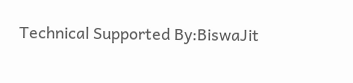Technical Supported By:BiswaJit